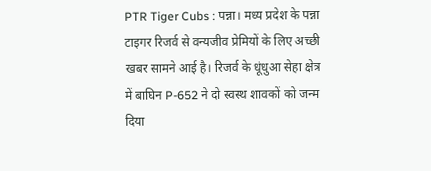PTR Tiger Cubs : पन्ना। मध्य प्रदेश के पन्ना टाइगर रिजर्व से वन्यजीव प्रेमियों के लिए अच्छी खबर सामने आई है। रिजर्व के धूंधुआ सेहा क्षेत्र में बाघिन P-652 ने दो स्वस्थ शावकों को जन्म दिया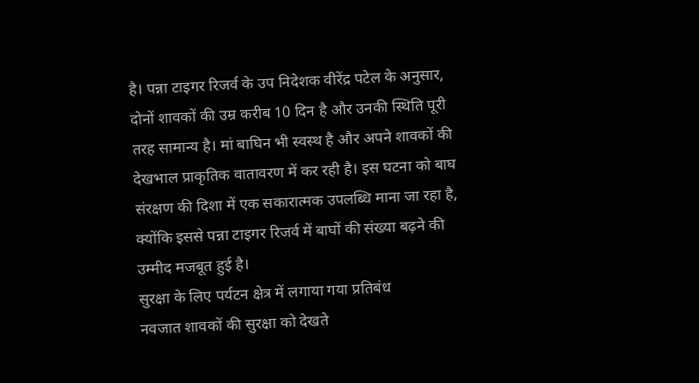है। पन्ना टाइगर रिजर्व के उप निदेशक वीरेंद्र पटेल के अनुसार, दोनों शावकों की उम्र करीब 10 दिन है और उनकी स्थिति पूरी तरह सामान्य है। मां बाघिन भी स्वस्थ है और अपने शावकों की देखभाल प्राकृतिक वातावरण में कर रही है। इस घटना को बाघ संरक्षण की दिशा में एक सकारात्मक उपलब्धि माना जा रहा है, क्योंकि इससे पन्ना टाइगर रिजर्व में बाघों की संख्या बढ़ने की उम्मीद मजबूत हुई है।
सुरक्षा के लिए पर्यटन क्षेत्र में लगाया गया प्रतिबंध
नवजात शावकों की सुरक्षा को देखते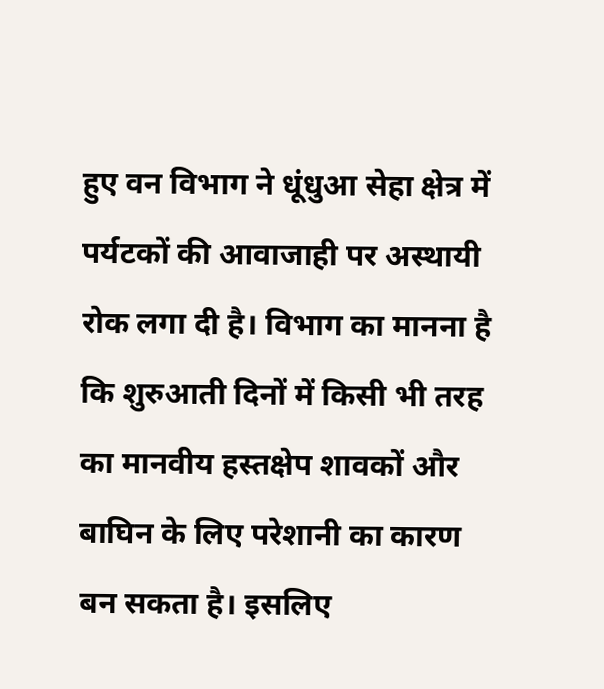हुए वन विभाग ने धूंधुआ सेहा क्षेत्र में पर्यटकों की आवाजाही पर अस्थायी रोक लगा दी है। विभाग का मानना है कि शुरुआती दिनों में किसी भी तरह का मानवीय हस्तक्षेप शावकों और बाघिन के लिए परेशानी का कारण बन सकता है। इसलिए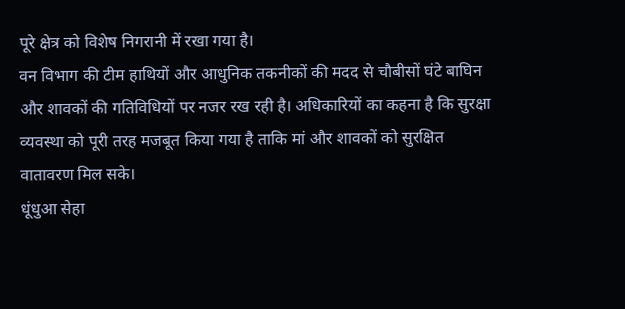पूरे क्षेत्र को विशेष निगरानी में रखा गया है।
वन विभाग की टीम हाथियों और आधुनिक तकनीकों की मदद से चौबीसों घंटे बाघिन और शावकों की गतिविधियों पर नजर रख रही है। अधिकारियों का कहना है कि सुरक्षा व्यवस्था को पूरी तरह मजबूत किया गया है ताकि मां और शावकों को सुरक्षित वातावरण मिल सके।
धूंधुआ सेहा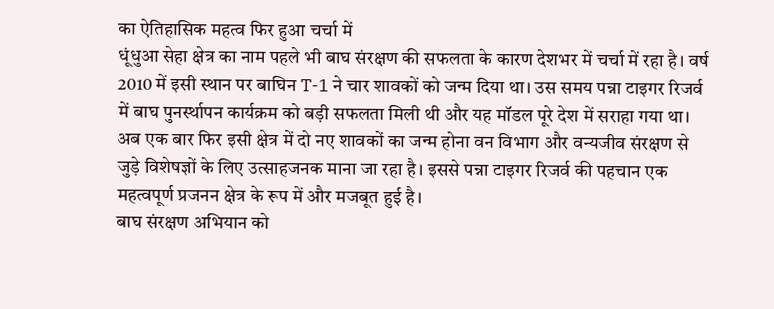का ऐतिहासिक महत्व फिर हुआ चर्चा में
धूंधुआ सेहा क्षेत्र का नाम पहले भी बाघ संरक्षण की सफलता के कारण देशभर में चर्चा में रहा है। वर्ष 2010 में इसी स्थान पर बाघिन T-1 ने चार शावकों को जन्म दिया था। उस समय पन्ना टाइगर रिजर्व में बाघ पुनर्स्थापन कार्यक्रम को बड़ी सफलता मिली थी और यह मॉडल पूरे देश में सराहा गया था।
अब एक बार फिर इसी क्षेत्र में दो नए शावकों का जन्म होना वन विभाग और वन्यजीव संरक्षण से जुड़े विशेषज्ञों के लिए उत्साहजनक माना जा रहा है। इससे पन्ना टाइगर रिजर्व की पहचान एक महत्वपूर्ण प्रजनन क्षेत्र के रूप में और मजबूत हुई है।
बाघ संरक्षण अभियान को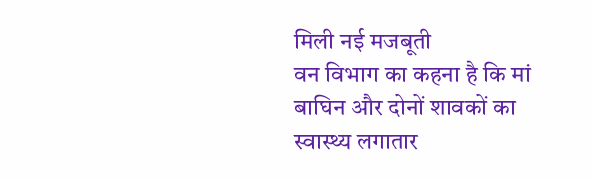मिली नई मजबूती
वन विभाग का कहना है कि मां बाघिन और दोनों शावकों का स्वास्थ्य लगातार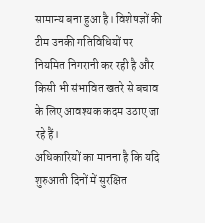सामान्य बना हुआ है। विशेषज्ञों की टीम उनकी गतिविधियों पर नियमित निगरानी कर रही है और किसी भी संभावित खतरे से बचाव के लिए आवश्यक कदम उठाए जा रहे हैं।
अधिकारियों का मानना है कि यदि शुरुआती दिनों में सुरक्षित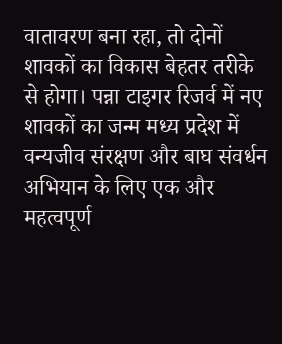वातावरण बना रहा, तो दोनों शावकों का विकास बेहतर तरीके से होगा। पन्ना टाइगर रिजर्व में नए शावकों का जन्म मध्य प्रदेश में वन्यजीव संरक्षण और बाघ संवर्धन अभियान के लिए एक और महत्वपूर्ण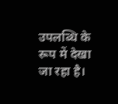उपलब्धि के रूप में देखा जा रहा है।